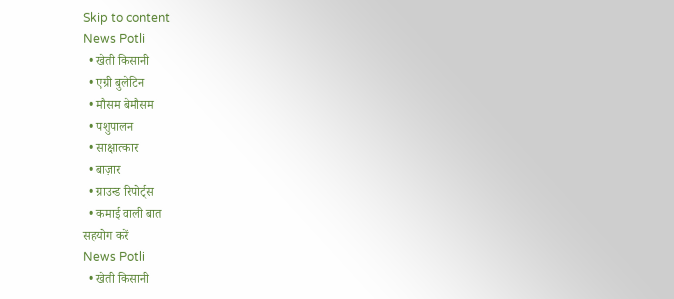Skip to content
News Potli
  • खेती किसानी
  • एग्री बुलेटिन
  • मौसम बेमौसम
  • पशुपालन
  • साक्षात्कार
  • बाज़ार
  • ग्राउन्ड रिपोर्ट्स
  • कमाई वाली बात
सहयोग करें
News Potli
  • खेती किसानी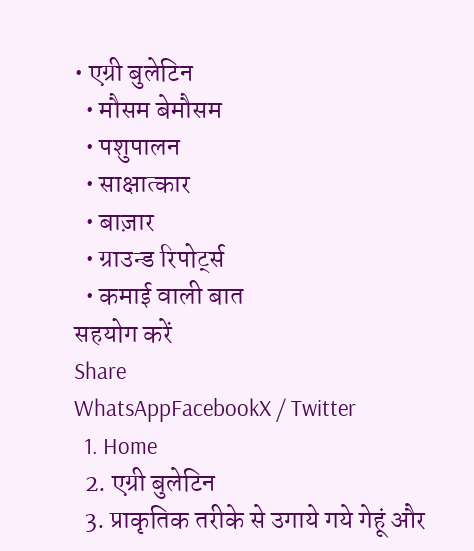• एग्री बुलेटिन
  • मौसम बेमौसम
  • पशुपालन
  • साक्षात्कार
  • बाज़ार
  • ग्राउन्ड रिपोर्ट्स
  • कमाई वाली बात
सहयोग करें
Share
WhatsAppFacebookX / Twitter
  1. Home
  2. एग्री बुलेटिन
  3. प्राकृतिक तरीके से उगाये गये गेहूं और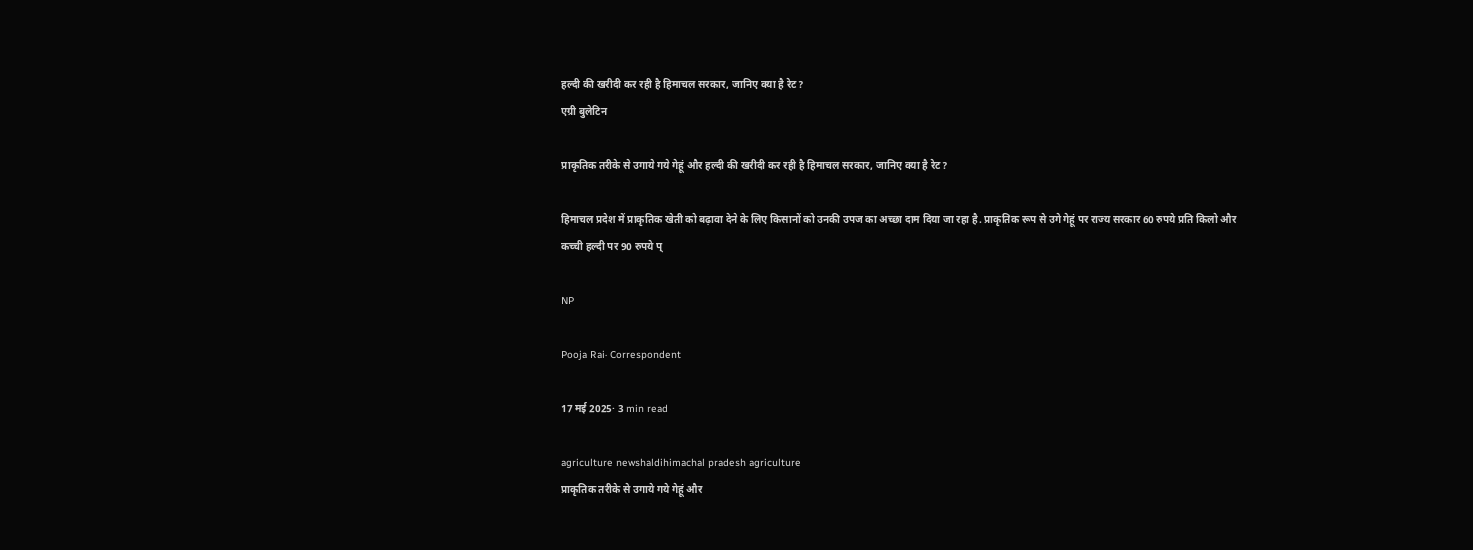हल्‍दी की खरीदी कर रही है हिमाचल सरकार, जानिए क्या है रेट?
एग्री बुलेटिन

प्राकृतिक तरीके से उगाये गये गेहूं और हल्‍दी की खरीदी कर रही है हिमाचल सरकार, जानिए क्या है रेट?

हिमाचल प्रदेश में प्राकृत‍िक खेती को बढ़ावा देने के लिए किसानों को उनकी उपज का अच्छा दाम दिया जा रहा है. प्राकृत‍िक रूप से उगे गेहूं पर राज्‍य सरकार 60 रुपये प्रति किलो और कच्‍ची हल्‍दी पर 90 रुपये प्

NP

Pooja Rai· Correspondent

17 मई 2025· 3 min read

agriculture newshaldihimachal pradesh agriculture
प्राकृतिक तरीके से उगाये गये गेहूं और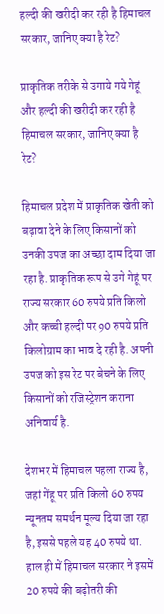हल्‍दी की खरीदी कर रही है हिमाचल सरकार, जानिए क्या है रेट?

प्राकृतिक तरीके से उगाये गये गेहूं और हल्‍दी की खरीदी कर रही है हिमाचल सरकार, जानिए क्या है रेट?

हिमाचल प्रदेश में प्राकृत‍िक खेती को बढ़ावा देने के लिए किसानों को उनकी उपज का अच्छा दाम दिया जा रहा है. प्राकृत‍िक रूप से उगे गेहूं पर राज्‍य सरकार 60 रुपये प्रति किलो और कच्‍ची हल्‍दी पर 90 रुपये प्रति किलोग्राम का भाव दे रही है. अपनी उपज को इस रेट पर बेचने के लिए किसानों को रजिस्‍ट्रेशन कराना अनिवार्य है.

देशभर में हिमाचल पहला राज्य है, जहां गेंहू पर प्रति किलो 60 रुपय न्यूनतम समर्थन मूल्य दिया जा रहा है, इससे पहले यह 40 रुपये था. हाल ही में हिमाचल सरकार ने इसमें 20 रुपये की बढ़ोतरी की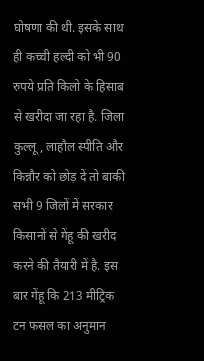घोषणा की थी. इसके साथ ही कच्ची हल्दी को भी 90 रुपये प्रति किलो के हिसाब से खरीदा जा रहा है. जिला कुल्लू, लाहौल स्पीति और किन्नौर को छोड़ दें तो बाकी सभी 9 जिलों में सरकार किसानों से गेंहू की खरीद करने की तैयारी में है. इस बार गेंहू कि 213 मीट्रिक टन फसल का अनुमान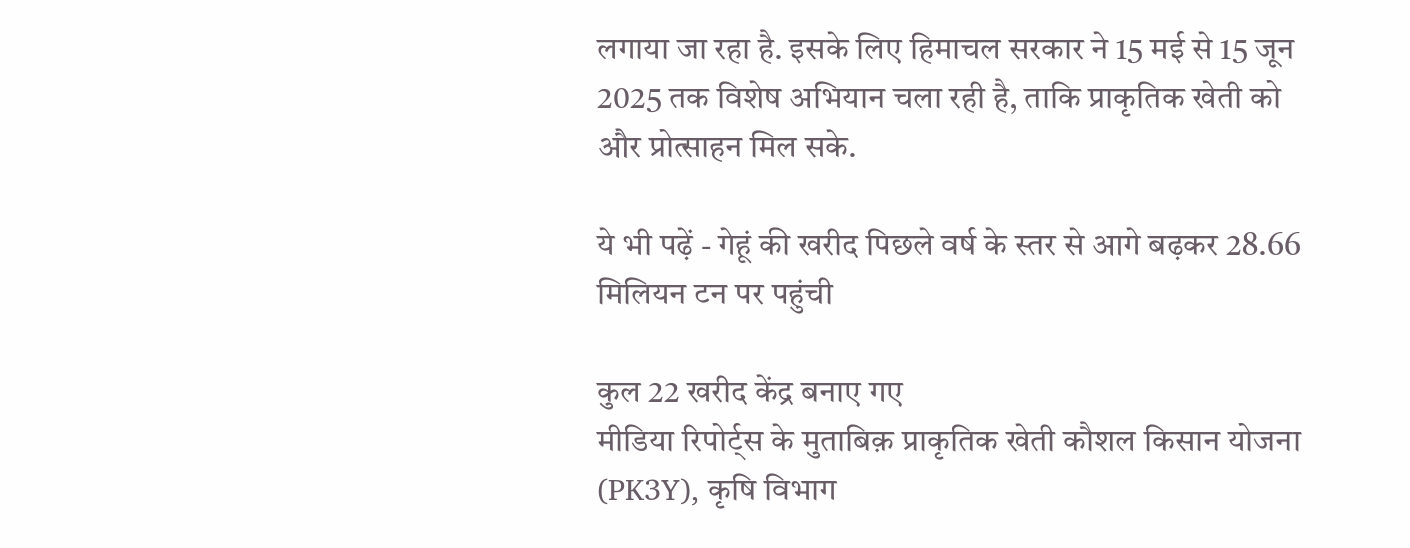लगाया जा रहा है. इसके लिए हिमाचल सरकार ने 15 मई से 15 जून 2025 तक विशेष अभियान चला रही है, ताकि प्राकृतिक खेती को और प्रोत्‍साहन मिल सके.

ये भी पढ़ें - गेहूं की खरीद पिछले वर्ष के स्तर से आगे बढ़कर 28.66 मिलियन टन पर पहुंची

कुल 22 खरीद केंद्र बनाए गए
मीडिया रिपोर्ट्स के मुताबिक़ प्राकृतिक खेती कौशल किसान योजना (PK3Y), कृषि विभाग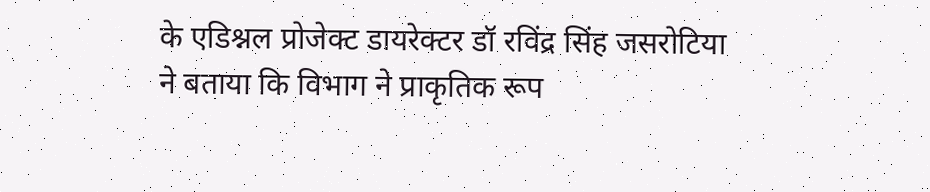के एडिश्नल प्रोजेक्ट डायरेक्टर डॉ रविंद्र सिंह जसरोटिया ने बताया कि विभाग ने प्राकृतिक रूप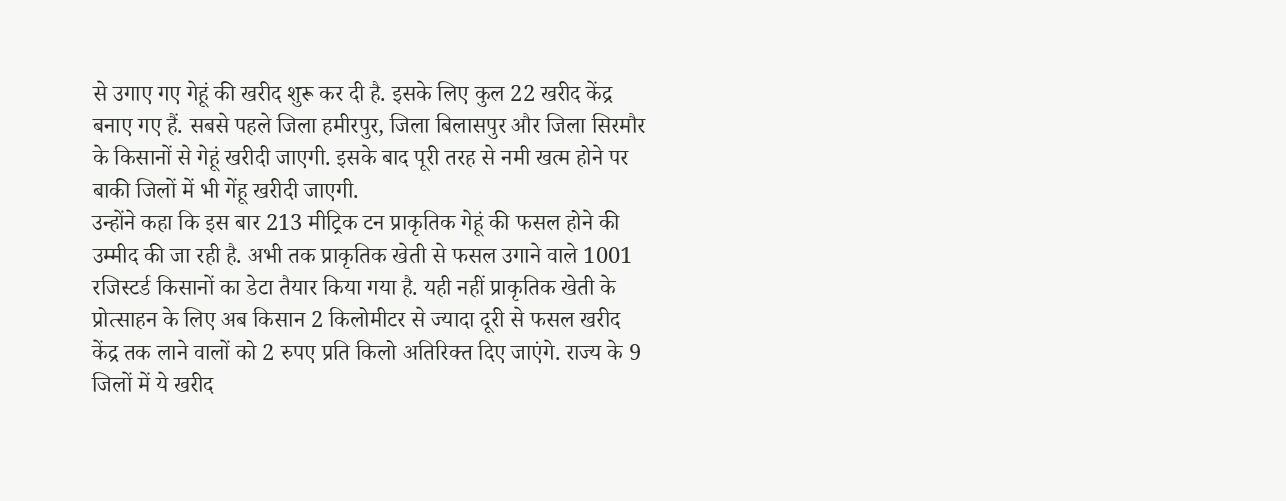से उगाए गए गेहूं की खरीद शुरू कर दी है. इसके लिए कुल 22 खरीद केंद्र बनाए गए हैं. सबसे पहले जिला हमीरपुर, जिला बिलासपुर और जिला सिरमौर के किसानों से गेहूं खरीदी जाएगी. इसके बाद पूरी तरह से नमी खत्म होने पर बाकी जिलों में भी गेंहू खरीदी जाएगी.
उन्होंने कहा कि इस बार 213 मीट्रिक टन प्राकृतिक गेहूं की फसल होने की उम्मीद की जा रही है. अभी तक प्राकृतिक खेती से फसल उगाने वाले 1001 रजिस्टर्ड किसानों का डेटा तैयार किया गया है. यही नहीं प्राकृतिक खेती के प्रोत्साहन के लिए अब किसान 2 किलोमीटर से ज्यादा दूरी से फसल खरीद केंद्र तक लाने वालों को 2 रुपए प्रति किलो अतिरिक्त दिए जाएंगे. राज्य के 9 जिलों में ये खरीद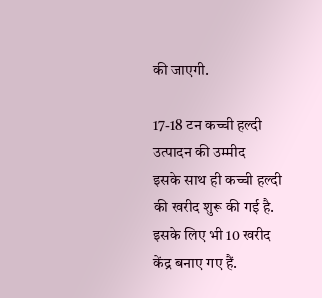की जाएगी.

17-18 टन कच्ची हल्दी उत्‍पादन की उम्मीद
इसके साथ ही कच्ची हल्दी की खरीद शुरू की गई है. इसके लिए भी 10 खरीद केंद्र बनाए गए हैं.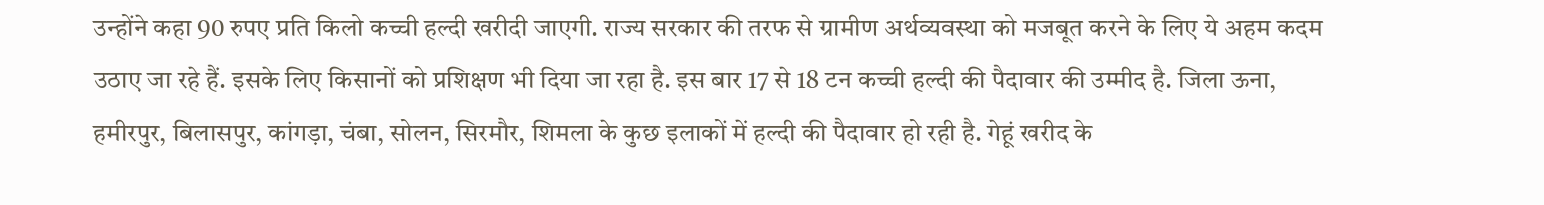उन्होंने कहा 90 रुपए प्रति किलो कच्ची हल्दी खरीदी जाएगी. राज्य सरकार की तरफ से ग्रामीण अर्थव्यवस्था को मजबूत करने के लिए ये अहम कदम उठाए जा रहे हैं. इसके लिए किसानों को प्रशिक्षण भी दिया जा रहा है. इस बार 17 से 18 टन कच्ची हल्दी की पैदावार की उम्मीद है. जिला ऊना, हमीरपुर, बिलासपुर, कांगड़ा, चंबा, सोलन, सिरमौर, शिमला के कुछ इलाकों में हल्दी की पैदावार हो रही है. गेहूं खरीद के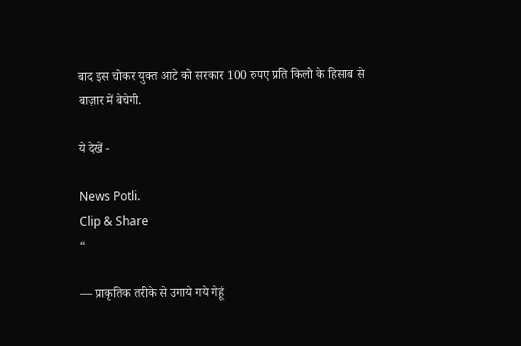बाद इस चोकर युक्त आटे को सरकार 100 रुपए प्रति किलो के हिसाब से बाज़ार में बेचेगी.

ये देखें -

News Potli.
Clip & Share
“

— प्राकृतिक तरीके से उगाये गये गेहूं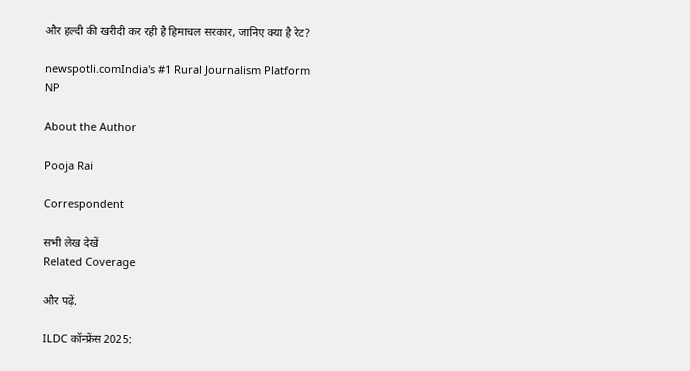और हल्‍दी की खरीदी कर रही है हिमाचल सरकार, जानिए क्या है रेट?

newspotli.comIndia's #1 Rural Journalism Platform
NP

About the Author

Pooja Rai

Correspondent

सभी लेख देखें
Related Coverage

और पढ़ें.

ILDC कॉन्फ्रेंस 2025: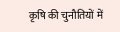कृषि की चुनौतियों में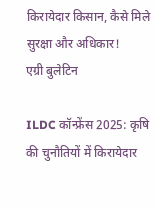किरायेदार किसान, कैसे मिले सुरक्षा और अधिकार!
एग्री बुलेटिन

ILDC कॉन्फ्रेंस 2025: कृषि की चुनौतियों में किरायेदार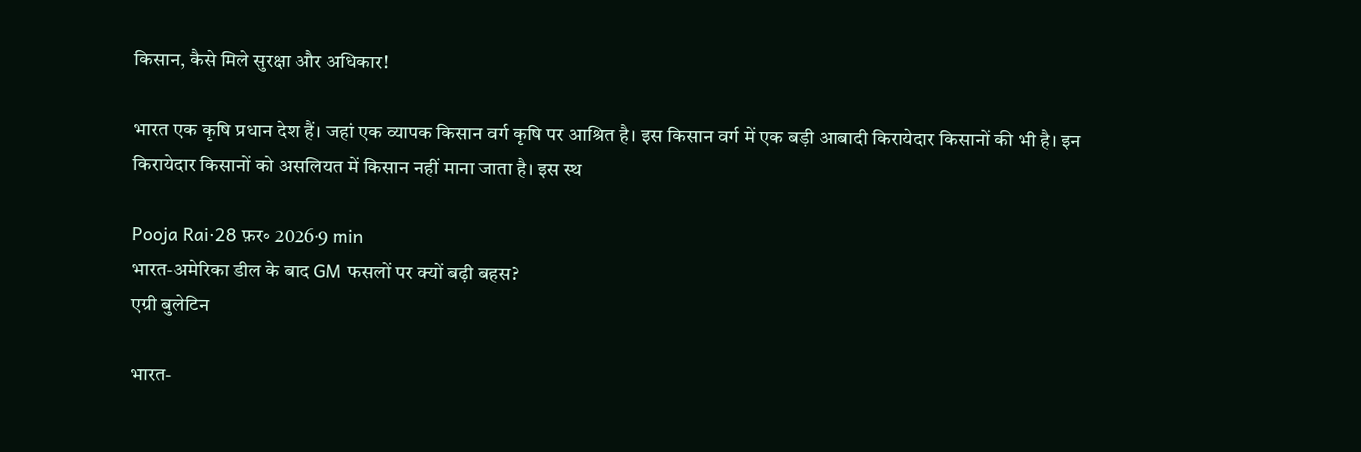किसान, कैसे मिले सुरक्षा और अधिकार!

भारत एक कृषि प्रधान देश हैं। जहां एक व्यापक किसान वर्ग कृषि पर आश्रित है। इस किसान वर्ग में एक बड़ी आबादी किरायेदार किसानों की भी है। इन किरायेदार किसानों को असलियत में किसान नहीं माना जाता है। इस स्थ

Pooja Rai·28 फ़र॰ 2026·9 min
भारत-अमेरिका डील के बाद GM फसलों पर क्यों बढ़ी बहस?
एग्री बुलेटिन

भारत-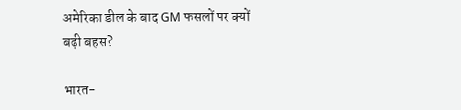अमेरिका डील के बाद GM फसलों पर क्यों बढ़ी बहस?

भारत-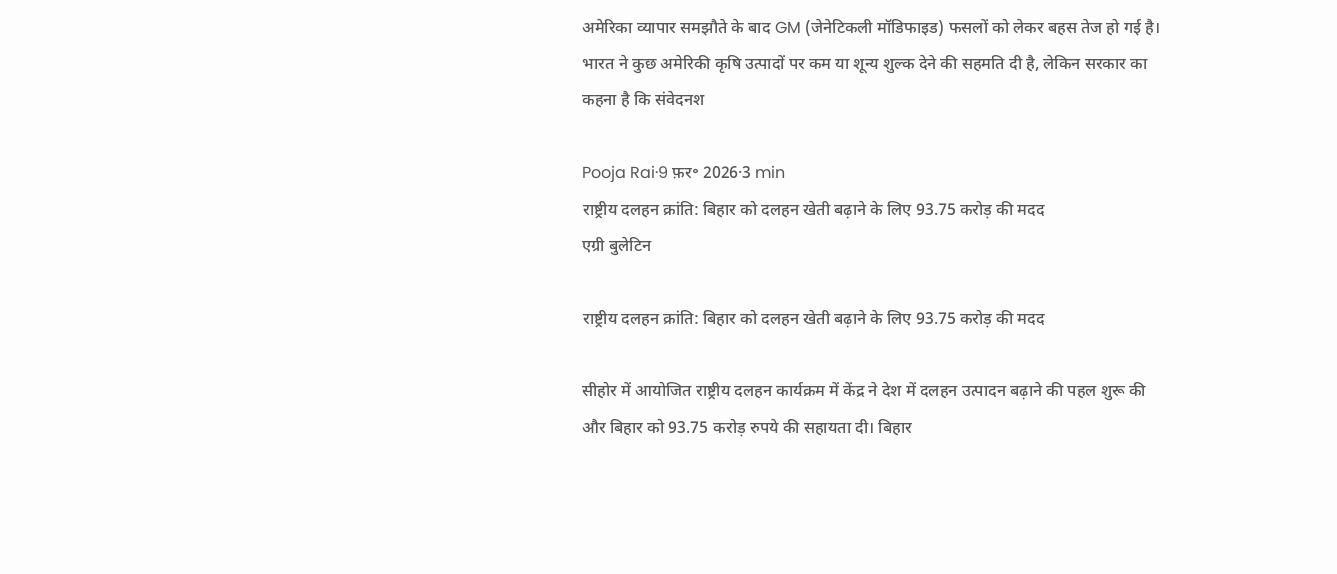अमेरिका व्यापार समझौते के बाद GM (जेनेटिकली मॉडिफाइड) फसलों को लेकर बहस तेज हो गई है। भारत ने कुछ अमेरिकी कृषि उत्पादों पर कम या शून्य शुल्क देने की सहमति दी है, लेकिन सरकार का कहना है कि संवेदनश

Pooja Rai·9 फ़र॰ 2026·3 min
राष्ट्रीय दलहन क्रांति: बिहार को दलहन खेती बढ़ाने के लिए 93.75 करोड़ की मदद
एग्री बुलेटिन

राष्ट्रीय दलहन क्रांति: बिहार को दलहन खेती बढ़ाने के लिए 93.75 करोड़ की मदद

सीहोर में आयोजित राष्ट्रीय दलहन कार्यक्रम में केंद्र ने देश में दलहन उत्पादन बढ़ाने की पहल शुरू की और बिहार को 93.75 करोड़ रुपये की सहायता दी। बिहार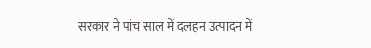सरकार ने पांच साल में दलहन उत्पादन में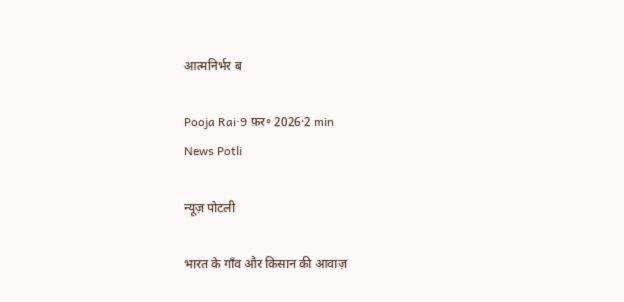आत्मनिर्भर ब

Pooja Rai·9 फ़र॰ 2026·2 min
News Potli

न्यूज़ पोटली

भारत के गाँव और किसान की आवाज़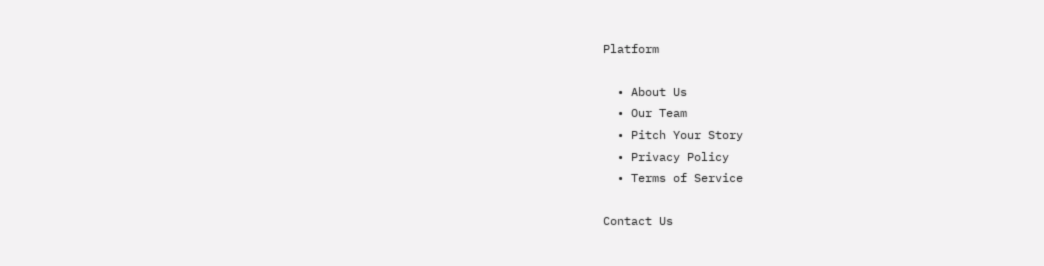Platform

  • About Us
  • Our Team
  • Pitch Your Story
  • Privacy Policy
  • Terms of Service

Contact Us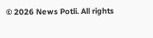© 2026 News Potli. All rights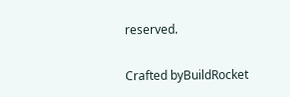reserved.

Crafted byBuildRocket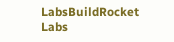LabsBuildRocket Labs